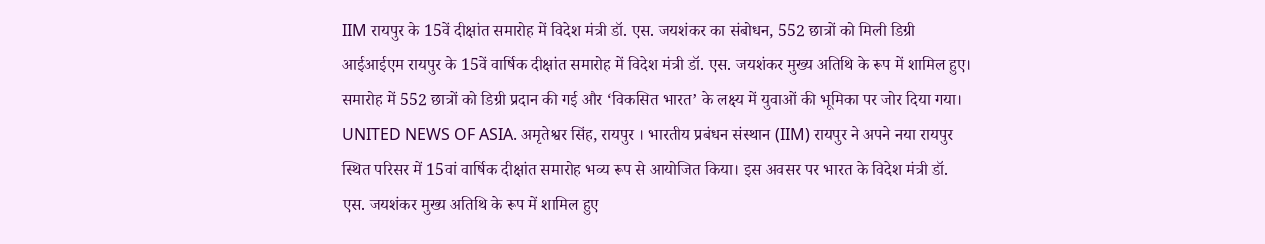IIM रायपुर के 15वें दीक्षांत समारोह में विदेश मंत्री डॉ. एस. जयशंकर का संबोधन, 552 छात्रों को मिली डिग्री
आईआईएम रायपुर के 15वें वार्षिक दीक्षांत समारोह में विदेश मंत्री डॉ. एस. जयशंकर मुख्य अतिथि के रूप में शामिल हुए। समारोह में 552 छात्रों को डिग्री प्रदान की गई और ‘विकसित भारत’ के लक्ष्य में युवाओं की भूमिका पर जोर दिया गया।
UNITED NEWS OF ASIA. अमृतेश्वर सिंह, रायपुर । भारतीय प्रबंधन संस्थान (IIM) रायपुर ने अपने नया रायपुर स्थित परिसर में 15वां वार्षिक दीक्षांत समारोह भव्य रूप से आयोजित किया। इस अवसर पर भारत के विदेश मंत्री डॉ. एस. जयशंकर मुख्य अतिथि के रूप में शामिल हुए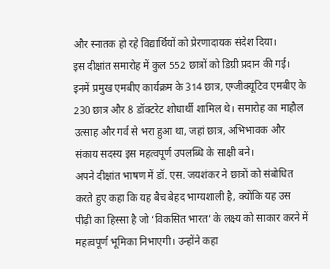और स्नातक हो रहे विद्यार्थियों को प्रेरणादायक संदेश दिया।
इस दीक्षांत समारोह में कुल 552 छात्रों को डिग्री प्रदान की गई। इनमें प्रमुख एमबीए कार्यक्रम के 314 छात्र, एग्जीक्यूटिव एमबीए के 230 छात्र और 8 डॉक्टरेट शोधार्थी शामिल थे। समारोह का माहौल उत्साह और गर्व से भरा हुआ था, जहां छात्र, अभिभावक और संकाय सदस्य इस महत्वपूर्ण उपलब्धि के साक्षी बने।
अपने दीक्षांत भाषण में डॉ. एस. जयशंकर ने छात्रों को संबोधित करते हुए कहा कि यह बैच बेहद भाग्यशाली है, क्योंकि यह उस पीढ़ी का हिस्सा है जो ‘विकसित भारत’ के लक्ष्य को साकार करने में महत्वपूर्ण भूमिका निभाएगी। उन्होंने कहा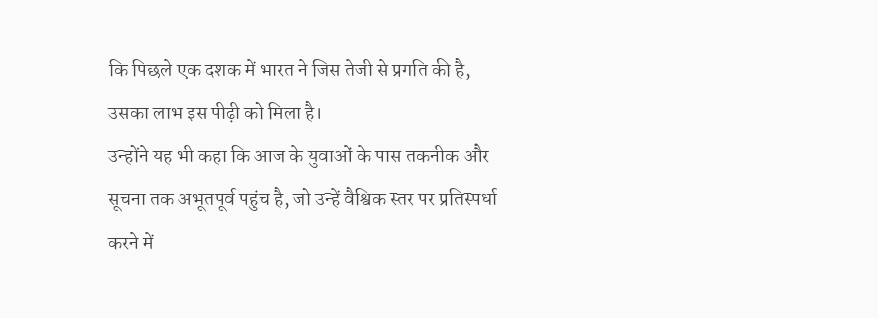कि पिछले एक दशक में भारत ने जिस तेजी से प्रगति की है, उसका लाभ इस पीढ़ी को मिला है।
उन्होंने यह भी कहा कि आज के युवाओं के पास तकनीक और सूचना तक अभूतपूर्व पहुंच है, जो उन्हें वैश्विक स्तर पर प्रतिस्पर्धा करने में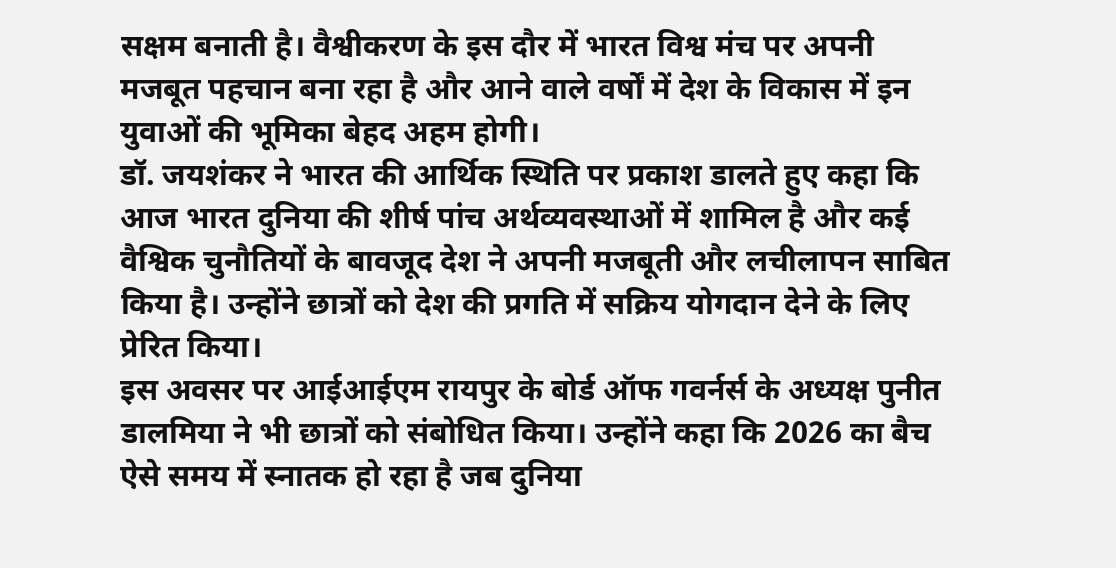सक्षम बनाती है। वैश्वीकरण के इस दौर में भारत विश्व मंच पर अपनी मजबूत पहचान बना रहा है और आने वाले वर्षों में देश के विकास में इन युवाओं की भूमिका बेहद अहम होगी।
डॉ. जयशंकर ने भारत की आर्थिक स्थिति पर प्रकाश डालते हुए कहा कि आज भारत दुनिया की शीर्ष पांच अर्थव्यवस्थाओं में शामिल है और कई वैश्विक चुनौतियों के बावजूद देश ने अपनी मजबूती और लचीलापन साबित किया है। उन्होंने छात्रों को देश की प्रगति में सक्रिय योगदान देने के लिए प्रेरित किया।
इस अवसर पर आईआईएम रायपुर के बोर्ड ऑफ गवर्नर्स के अध्यक्ष पुनीत डालमिया ने भी छात्रों को संबोधित किया। उन्होंने कहा कि 2026 का बैच ऐसे समय में स्नातक हो रहा है जब दुनिया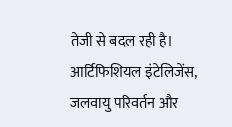तेजी से बदल रही है। आर्टिफिशियल इंटेलिजेंस, जलवायु परिवर्तन और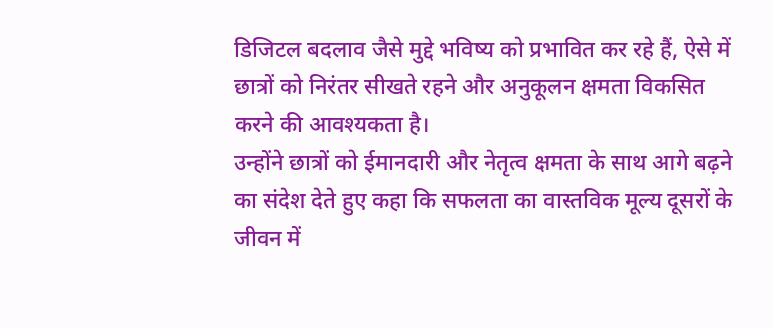डिजिटल बदलाव जैसे मुद्दे भविष्य को प्रभावित कर रहे हैं, ऐसे में छात्रों को निरंतर सीखते रहने और अनुकूलन क्षमता विकसित करने की आवश्यकता है।
उन्होंने छात्रों को ईमानदारी और नेतृत्व क्षमता के साथ आगे बढ़ने का संदेश देते हुए कहा कि सफलता का वास्तविक मूल्य दूसरों के जीवन में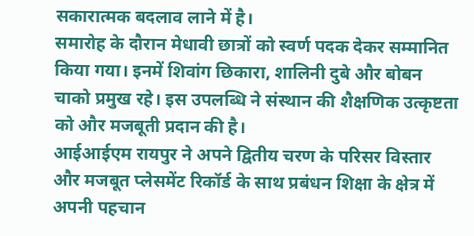सकारात्मक बदलाव लाने में है।
समारोह के दौरान मेधावी छात्रों को स्वर्ण पदक देकर सम्मानित किया गया। इनमें शिवांग छिकारा, शालिनी दुबे और बोबन चाको प्रमुख रहे। इस उपलब्धि ने संस्थान की शैक्षणिक उत्कृष्टता को और मजबूती प्रदान की है।
आईआईएम रायपुर ने अपने द्वितीय चरण के परिसर विस्तार और मजबूत प्लेसमेंट रिकॉर्ड के साथ प्रबंधन शिक्षा के क्षेत्र में अपनी पहचान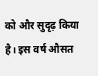को और सुदृढ़ किया है। इस वर्ष औसत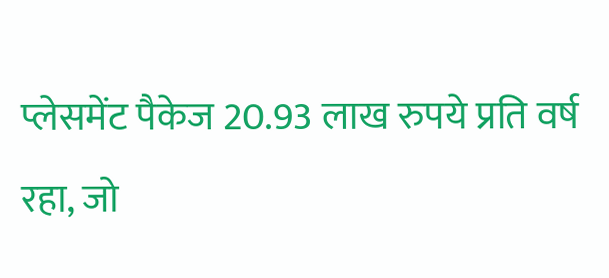प्लेसमेंट पैकेज 20.93 लाख रुपये प्रति वर्ष रहा, जो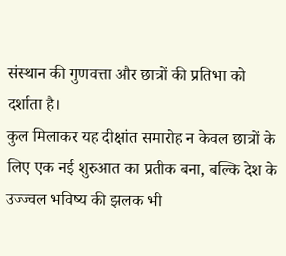संस्थान की गुणवत्ता और छात्रों की प्रतिभा को दर्शाता है।
कुल मिलाकर यह दीक्षांत समारोह न केवल छात्रों के लिए एक नई शुरुआत का प्रतीक बना, बल्कि देश के उज्ज्वल भविष्य की झलक भी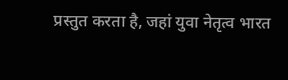प्रस्तुत करता है, जहां युवा नेतृत्व भारत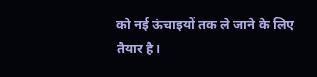को नई ऊंचाइयों तक ले जाने के लिए तैयार है।